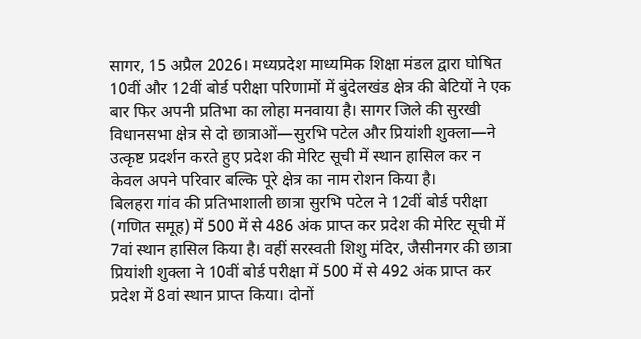सागर, 15 अप्रैल 2026। मध्यप्रदेश माध्यमिक शिक्षा मंडल द्वारा घोषित 10वीं और 12वीं बोर्ड परीक्षा परिणामों में बुंदेलखंड क्षेत्र की बेटियों ने एक बार फिर अपनी प्रतिभा का लोहा मनवाया है। सागर जिले की सुरखी विधानसभा क्षेत्र से दो छात्राओं—सुरभि पटेल और प्रियांशी शुक्ला—ने उत्कृष्ट प्रदर्शन करते हुए प्रदेश की मेरिट सूची में स्थान हासिल कर न केवल अपने परिवार बल्कि पूरे क्षेत्र का नाम रोशन किया है।
बिलहरा गांव की प्रतिभाशाली छात्रा सुरभि पटेल ने 12वीं बोर्ड परीक्षा (गणित समूह) में 500 में से 486 अंक प्राप्त कर प्रदेश की मेरिट सूची में 7वां स्थान हासिल किया है। वहीं सरस्वती शिशु मंदिर, जैसीनगर की छात्रा प्रियांशी शुक्ला ने 10वीं बोर्ड परीक्षा में 500 में से 492 अंक प्राप्त कर प्रदेश में 8वां स्थान प्राप्त किया। दोनों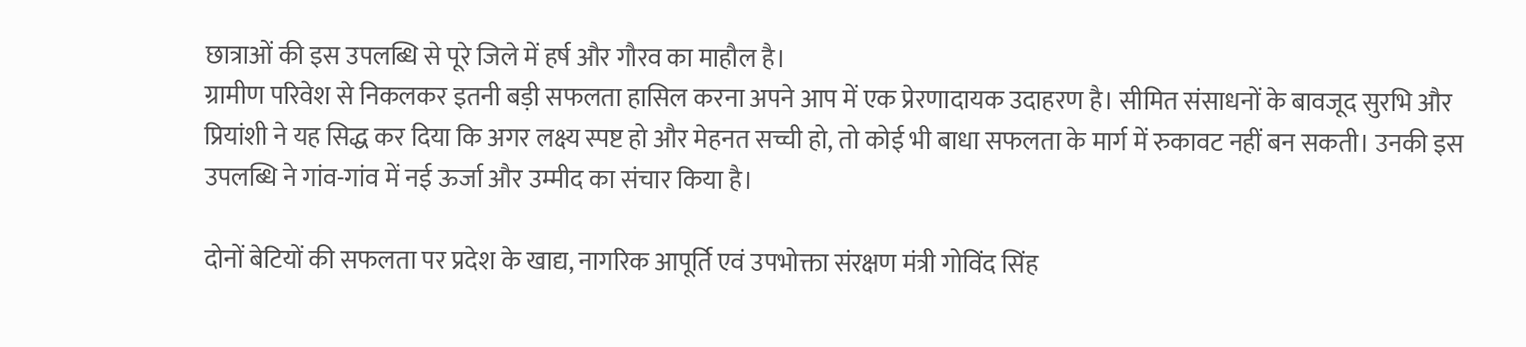छात्राओं की इस उपलब्धि से पूरे जिले में हर्ष और गौरव का माहौल है।
ग्रामीण परिवेश से निकलकर इतनी बड़ी सफलता हासिल करना अपने आप में एक प्रेरणादायक उदाहरण है। सीमित संसाधनों के बावजूद सुरभि और प्रियांशी ने यह सिद्ध कर दिया कि अगर लक्ष्य स्पष्ट हो और मेहनत सच्ची हो, तो कोई भी बाधा सफलता के मार्ग में रुकावट नहीं बन सकती। उनकी इस उपलब्धि ने गांव-गांव में नई ऊर्जा और उम्मीद का संचार किया है।

दोनों बेटियों की सफलता पर प्रदेश के खाद्य, नागरिक आपूर्ति एवं उपभोक्ता संरक्षण मंत्री गोविंद सिंह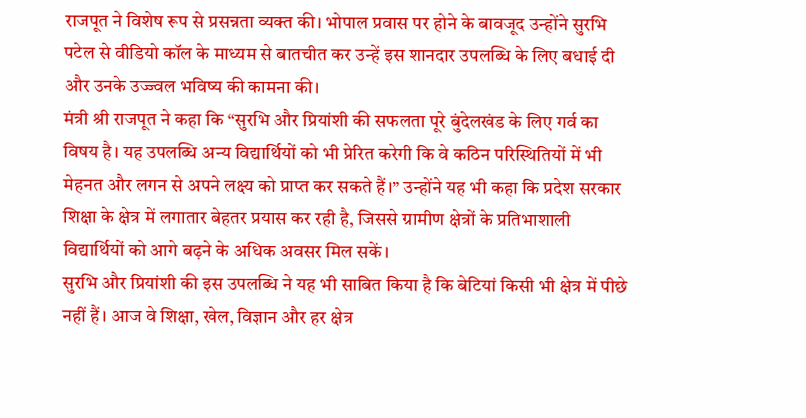राजपूत ने विशेष रूप से प्रसन्नता व्यक्त की। भोपाल प्रवास पर होने के बावजूद उन्होंने सुरभि पटेल से वीडियो कॉल के माध्यम से बातचीत कर उन्हें इस शानदार उपलब्धि के लिए बधाई दी और उनके उज्ज्वल भविष्य की कामना की।
मंत्री श्री राजपूत ने कहा कि “सुरभि और प्रियांशी की सफलता पूरे बुंदेलखंड के लिए गर्व का विषय है। यह उपलब्धि अन्य विद्यार्थियों को भी प्रेरित करेगी कि वे कठिन परिस्थितियों में भी मेहनत और लगन से अपने लक्ष्य को प्राप्त कर सकते हैं।” उन्होंने यह भी कहा कि प्रदेश सरकार शिक्षा के क्षेत्र में लगातार बेहतर प्रयास कर रही है, जिससे ग्रामीण क्षेत्रों के प्रतिभाशाली विद्यार्थियों को आगे बढ़ने के अधिक अवसर मिल सकें।
सुरभि और प्रियांशी की इस उपलब्धि ने यह भी साबित किया है कि बेटियां किसी भी क्षेत्र में पीछे नहीं हैं। आज वे शिक्षा, खेल, विज्ञान और हर क्षेत्र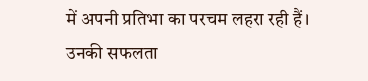में अपनी प्रतिभा का परचम लहरा रही हैं। उनकी सफलता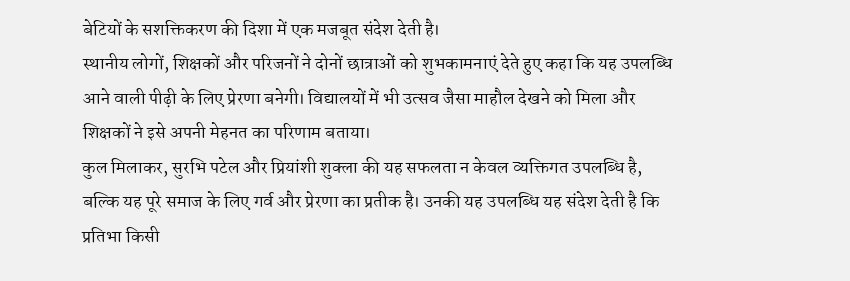बेटियों के सशक्तिकरण की दिशा में एक मजबूत संदेश देती है।
स्थानीय लोगों, शिक्षकों और परिजनों ने दोनों छात्राओं को शुभकामनाएं देते हुए कहा कि यह उपलब्धि आने वाली पीढ़ी के लिए प्रेरणा बनेगी। विद्यालयों में भी उत्सव जैसा माहौल देखने को मिला और शिक्षकों ने इसे अपनी मेहनत का परिणाम बताया।
कुल मिलाकर, सुरभि पटेल और प्रियांशी शुक्ला की यह सफलता न केवल व्यक्तिगत उपलब्धि है, बल्कि यह पूरे समाज के लिए गर्व और प्रेरणा का प्रतीक है। उनकी यह उपलब्धि यह संदेश देती है कि प्रतिभा किसी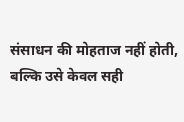संसाधन की मोहताज नहीं होती, बल्कि उसे केवल सही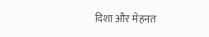दिशा और मेहनत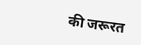की जरूरत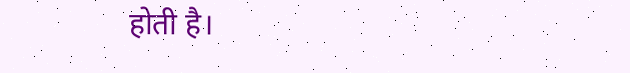होती है।